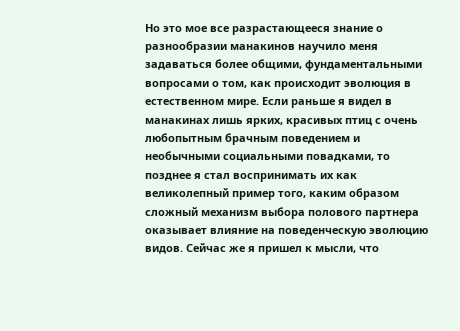Но это мое все разрастающееся знание о разнообразии манакинов научило меня задаваться более общими, фундаментальными вопросами о том, как происходит эволюция в естественном мире. Если раньше я видел в манакинах лишь ярких, красивых птиц с очень любопытным брачным поведением и необычными социальными повадками, то позднее я стал воспринимать их как великолепный пример того, каким образом сложный механизм выбора полового партнера оказывает влияние на поведенческую эволюцию видов. Сейчас же я пришел к мысли, что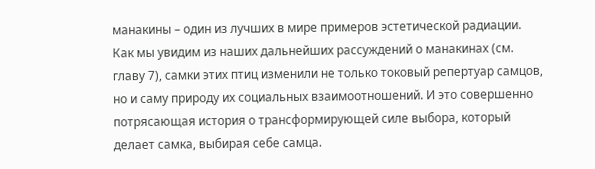манакины – один из лучших в мире примеров эстетической радиации. Как мы увидим из наших дальнейших рассуждений о манакинах (см. главу 7), самки этих птиц изменили не только токовый репертуар самцов, но и саму природу их социальных взаимоотношений. И это совершенно потрясающая история о трансформирующей силе выбора, который делает самка, выбирая себе самца.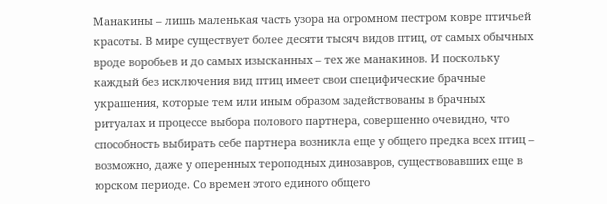Манакины – лишь маленькая часть узора на огромном пестром ковре птичьей красоты. В мире существует более десяти тысяч видов птиц, от самых обычных вроде воробьев и до самых изысканных – тех же манакинов. И поскольку каждый без исключения вид птиц имеет свои специфические брачные украшения, которые тем или иным образом задействованы в брачных ритуалах и процессе выбора полового партнера, совершенно очевидно, что способность выбирать себе партнера возникла еще у общего предка всех птиц – возможно, даже у оперенных тероподных динозавров, существовавших еще в юрском периоде. Со времен этого единого общего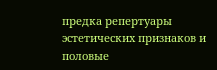предка репертуары эстетических признаков и половые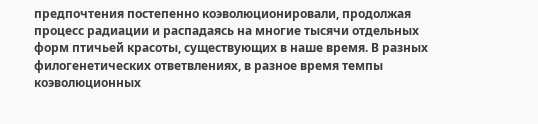предпочтения постепенно коэволюционировали, продолжая процесс радиации и распадаясь на многие тысячи отдельных форм птичьей красоты, существующих в наше время. В разных филогенетических ответвлениях, в разное время темпы коэволюционных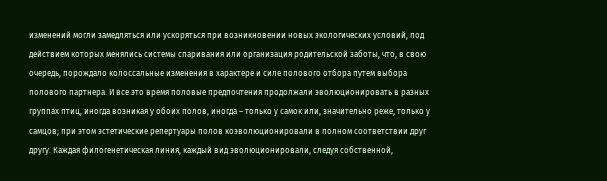изменений могли замедляться или ускоряться при возникновении новых экологических условий, под действием которых менялись системы спаривания или организация родительской заботы, что, в свою очередь, порождало колоссальные изменения в характере и силе полового отбора путем выбора полового партнера. И все это время половые предпочтения продолжали эволюционировать в разных группах птиц, иногда возникая у обоих полов, иногда – только у самок или, значительно реже, только у самцов; при этом эстетические репертуары полов коэволюционировали в полном соответствии друг другу. Каждая филогенетическая линия, каждый вид эволюционировали, следуя собственной,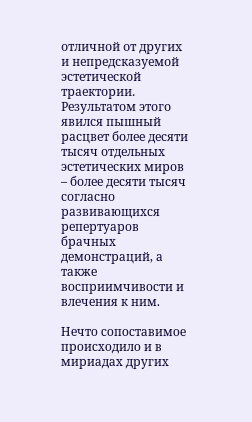отличной от других и непредсказуемой эстетической траектории. Результатом этого явился пышный расцвет более десяти тысяч отдельных эстетических миров – более десяти тысяч согласно развивающихся репертуаров брачных демонстраций, а также восприимчивости и влечения к ним.

Нечто сопоставимое происходило и в мириадах других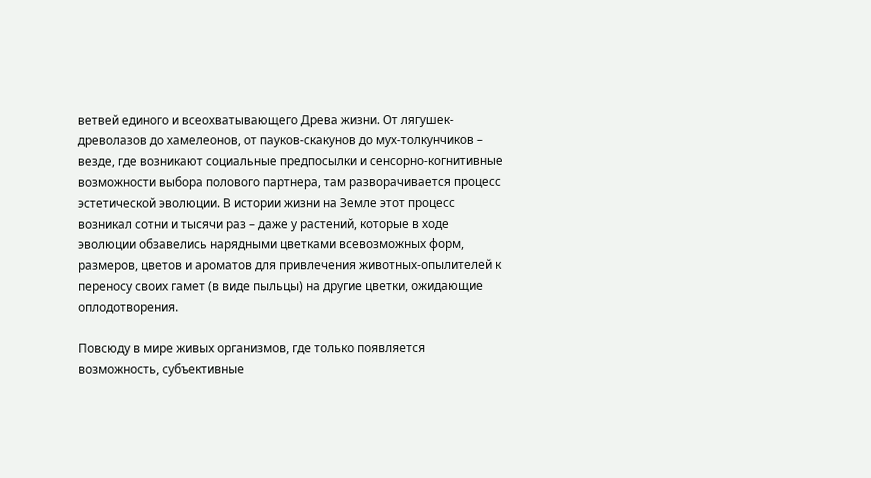ветвей единого и всеохватывающего Древа жизни. От лягушек-древолазов до хамелеонов, от пауков-скакунов до мух-толкунчиков – везде, где возникают социальные предпосылки и сенсорно-когнитивные возможности выбора полового партнера, там разворачивается процесс эстетической эволюции. В истории жизни на Земле этот процесс возникал сотни и тысячи раз – даже у растений, которые в ходе эволюции обзавелись нарядными цветками всевозможных форм, размеров, цветов и ароматов для привлечения животных-опылителей к переносу своих гамет (в виде пыльцы) на другие цветки, ожидающие оплодотворения.

Повсюду в мире живых организмов, где только появляется возможность, субъективные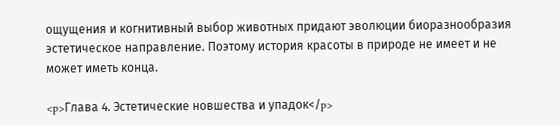ощущения и когнитивный выбор животных придают эволюции биоразнообразия эстетическое направление. Поэтому история красоты в природе не имеет и не может иметь конца.

<p>Глава 4. Эстетические новшества и упадок</p>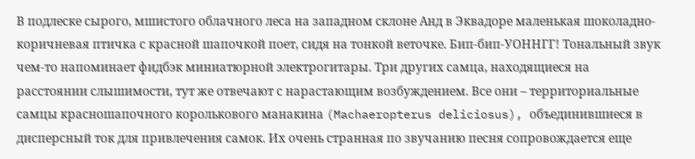В подлеске сырого, мшистого облачного леса на западном склоне Анд в Эквадоре маленькая шоколадно-коричневая птичка с красной шапочкой поет, сидя на тонкой веточке. Бип-бип-УОННГГ! Тональный звук чем-то напоминает фидбэк миниатюрной электрогитары. Три других самца, находящиеся на расстоянии слышимости, тут же отвечают с нарастающим возбуждением. Все они – территориальные самцы красношапочного королькового манакина (Machaeropterus deliciosus), объединившиеся в дисперсный ток для привлечения самок. Их очень странная по звучанию песня сопровождается еще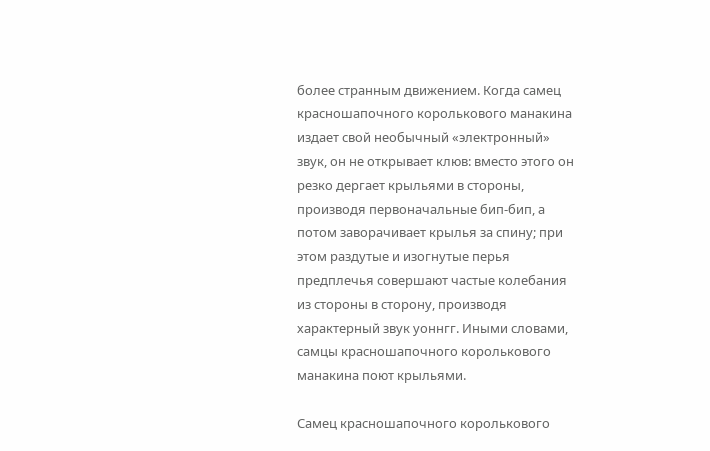более странным движением. Когда самец красношапочного королькового манакина издает свой необычный «электронный» звук, он не открывает клюв: вместо этого он резко дергает крыльями в стороны, производя первоначальные бип-бип, а потом заворачивает крылья за спину; при этом раздутые и изогнутые перья предплечья совершают частые колебания из стороны в сторону, производя характерный звук уоннгг. Иными словами, самцы красношапочного королькового манакина поют крыльями.

Самец красношапочного королькового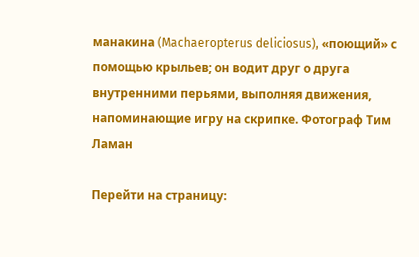манакина (Machaeropterus deliciosus), «поющий» с помощью крыльев; он водит друг о друга внутренними перьями, выполняя движения, напоминающие игру на скрипке. Фотограф Тим Ламан

Перейти на страницу: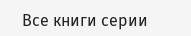Все книги серии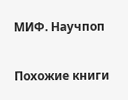МИФ. Научпоп

Похожие книги